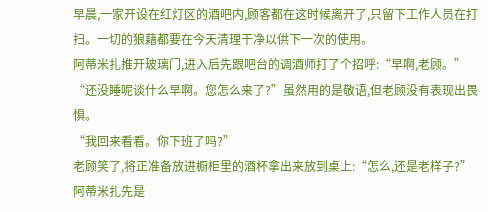早晨,一家开设在红灯区的酒吧内,顾客都在这时候离开了,只留下工作人员在打扫。一切的狼藉都要在今天清理干净以供下一次的使用。
阿蒂米扎推开玻璃门,进入后先跟吧台的调酒师打了个招呼:“早啊,老顾。”
“还没睡呢谈什么早啊。您怎么来了?”虽然用的是敬语,但老顾没有表现出畏惧。
“我回来看看。你下班了吗?”
老顾笑了,将正准备放进橱柜里的酒杯拿出来放到桌上:“怎么,还是老样子?”
阿蒂米扎先是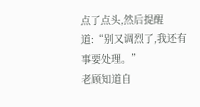点了点头,然后提醒道:“别又调烈了,我还有事要处理。”
老顾知道自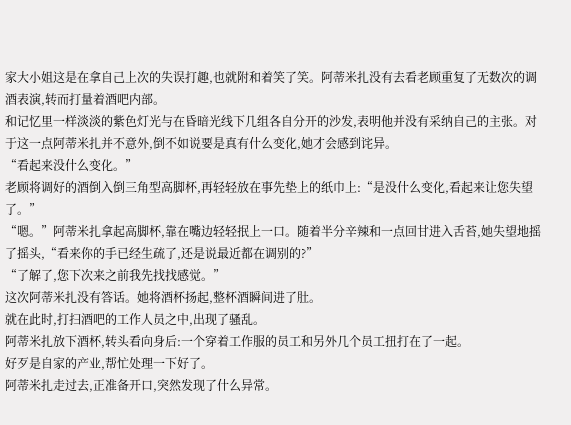家大小姐这是在拿自己上次的失误打趣,也就附和着笑了笑。阿蒂米扎没有去看老顾重复了无数次的调酒表演,转而打量着酒吧内部。
和记忆里一样淡淡的紫色灯光与在昏暗光线下几组各自分开的沙发,表明他并没有采纳自己的主张。对于这一点阿蒂米扎并不意外,倒不如说要是真有什么变化,她才会感到诧异。
“看起来没什么变化。”
老顾将调好的酒倒入倒三角型高脚杯,再轻轻放在事先垫上的纸巾上:“是没什么变化,看起来让您失望了。”
“嗯。”阿蒂米扎拿起高脚杯,靠在嘴边轻轻抿上一口。随着半分辛辣和一点回甘进入舌苔,她失望地摇了摇头,“看来你的手已经生疏了,还是说最近都在调别的?”
“了解了,您下次来之前我先找找感觉。”
这次阿蒂米扎没有答话。她将酒杯扬起,整杯酒瞬间进了肚。
就在此时,打扫酒吧的工作人员之中,出现了骚乱。
阿蒂米扎放下酒杯,转头看向身后:一个穿着工作服的员工和另外几个员工扭打在了一起。
好歹是自家的产业,帮忙处理一下好了。
阿蒂米扎走过去,正准备开口,突然发现了什么异常。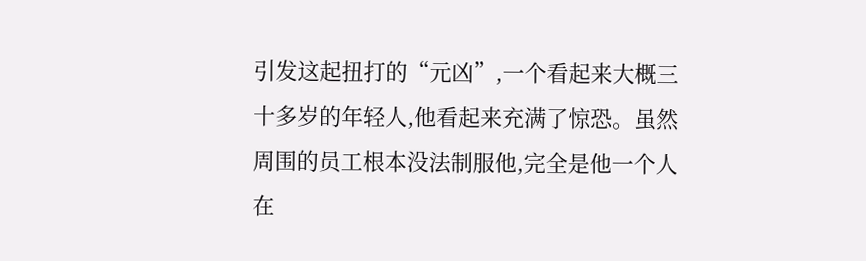引发这起扭打的“元凶”,一个看起来大概三十多岁的年轻人,他看起来充满了惊恐。虽然周围的员工根本没法制服他,完全是他一个人在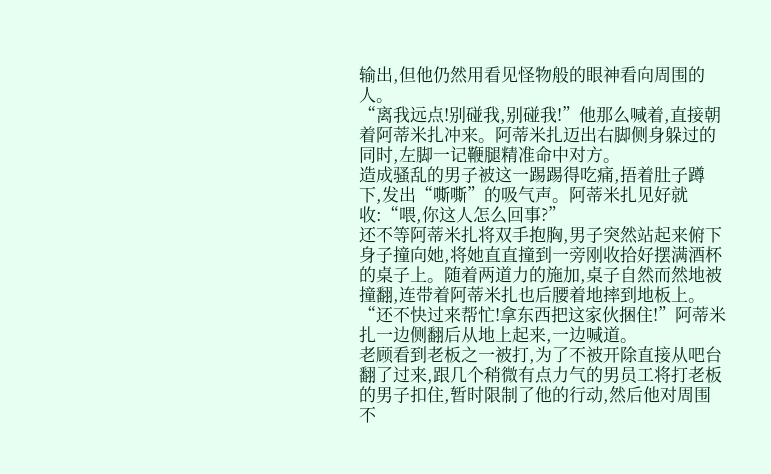输出,但他仍然用看见怪物般的眼神看向周围的人。
“离我远点!别碰我,别碰我!”他那么喊着,直接朝着阿蒂米扎冲来。阿蒂米扎迈出右脚侧身躲过的同时,左脚一记鞭腿精准命中对方。
造成骚乱的男子被这一踢踢得吃痛,捂着肚子蹲下,发出“嘶嘶”的吸气声。阿蒂米扎见好就收:“喂,你这人怎么回事?”
还不等阿蒂米扎将双手抱胸,男子突然站起来俯下身子撞向她,将她直直撞到一旁刚收拾好摆满酒杯的桌子上。随着两道力的施加,桌子自然而然地被撞翻,连带着阿蒂米扎也后腰着地摔到地板上。
“还不快过来帮忙!拿东西把这家伙捆住!”阿蒂米扎一边侧翻后从地上起来,一边喊道。
老顾看到老板之一被打,为了不被开除直接从吧台翻了过来,跟几个稍微有点力气的男员工将打老板的男子扣住,暂时限制了他的行动,然后他对周围不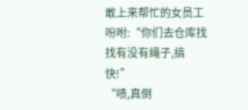敢上来帮忙的女员工吩咐:“你们去仓库找找有没有绳子,搞快!”
“啧,真倒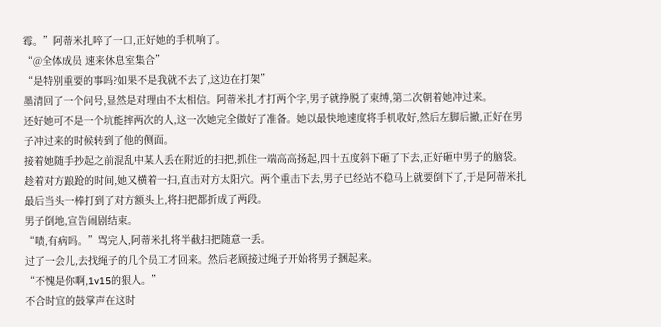霉。”阿蒂米扎啐了一口,正好她的手机响了。
“@全体成员 速来休息室集合”
“是特别重要的事吗?如果不是我就不去了,这边在打架”
墨清回了一个问号,显然是对理由不太相信。阿蒂米扎才打两个字,男子就挣脱了束缚,第二次朝着她冲过来。
还好她可不是一个坑能摔两次的人,这一次她完全做好了准备。她以最快地速度将手机收好,然后左脚后撤,正好在男子冲过来的时候转到了他的侧面。
接着她随手抄起之前混乱中某人丢在附近的扫把,抓住一端高高扬起,四十五度斜下砸了下去,正好砸中男子的脑袋。趁着对方踉跄的时间,她又横着一扫,直击对方太阳穴。两个重击下去,男子已经站不稳马上就要倒下了,于是阿蒂米扎最后当头一棒打到了对方额头上,将扫把都折成了两段。
男子倒地,宣告闹剧结束。
“啧,有病吗。”骂完人,阿蒂米扎将半截扫把随意一丢。
过了一会儿,去找绳子的几个员工才回来。然后老顾接过绳子开始将男子捆起来。
“不愧是你啊,1v15的狠人。”
不合时宜的鼓掌声在这时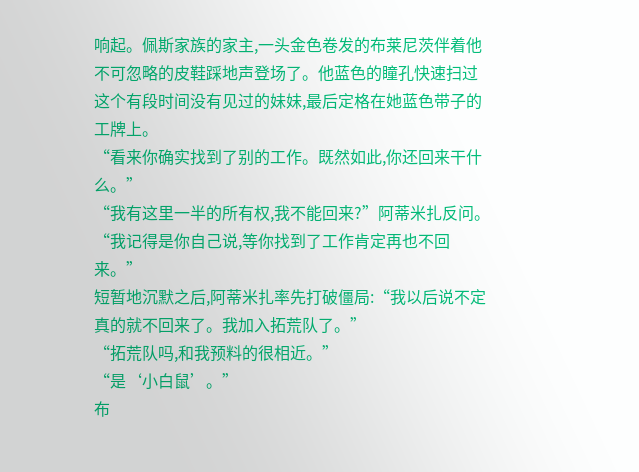响起。佩斯家族的家主,一头金色卷发的布莱尼茨伴着他不可忽略的皮鞋踩地声登场了。他蓝色的瞳孔快速扫过这个有段时间没有见过的妹妹,最后定格在她蓝色带子的工牌上。
“看来你确实找到了别的工作。既然如此,你还回来干什么。”
“我有这里一半的所有权,我不能回来?”阿蒂米扎反问。
“我记得是你自己说,等你找到了工作肯定再也不回来。”
短暂地沉默之后,阿蒂米扎率先打破僵局:“我以后说不定真的就不回来了。我加入拓荒队了。”
“拓荒队吗,和我预料的很相近。”
“是‘小白鼠’。”
布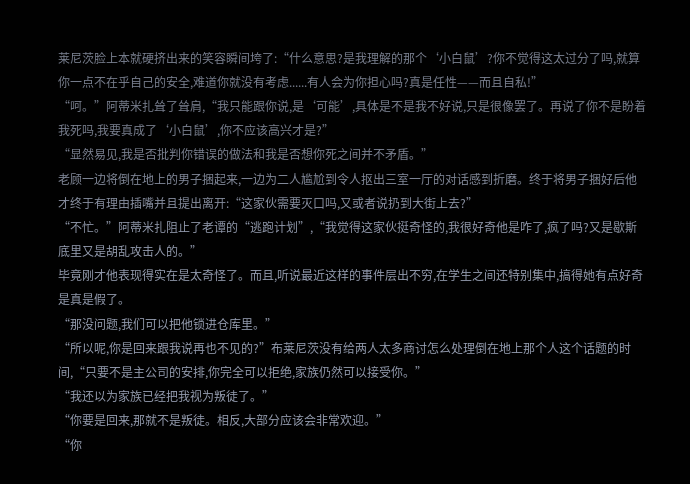莱尼茨脸上本就硬挤出来的笑容瞬间垮了:“什么意思?是我理解的那个‘小白鼠’?你不觉得这太过分了吗,就算你一点不在乎自己的安全,难道你就没有考虑......有人会为你担心吗?真是任性——而且自私!”
“呵。”阿蒂米扎耸了耸肩,“我只能跟你说,是‘可能’,具体是不是我不好说,只是很像罢了。再说了你不是盼着我死吗,我要真成了‘小白鼠’,你不应该高兴才是?”
“显然易见,我是否批判你错误的做法和我是否想你死之间并不矛盾。”
老顾一边将倒在地上的男子捆起来,一边为二人尴尬到令人抠出三室一厅的对话感到折磨。终于将男子捆好后他才终于有理由插嘴并且提出离开:“这家伙需要灭口吗,又或者说扔到大街上去?”
“不忙。”阿蒂米扎阻止了老谭的“逃跑计划”,“我觉得这家伙挺奇怪的,我很好奇他是咋了,疯了吗?又是歇斯底里又是胡乱攻击人的。”
毕竟刚才他表现得实在是太奇怪了。而且,听说最近这样的事件层出不穷,在学生之间还特别集中,搞得她有点好奇是真是假了。
“那没问题,我们可以把他锁进仓库里。”
“所以呢,你是回来跟我说再也不见的?”布莱尼茨没有给两人太多商讨怎么处理倒在地上那个人这个话题的时间,“只要不是主公司的安排,你完全可以拒绝,家族仍然可以接受你。”
“我还以为家族已经把我视为叛徒了。”
“你要是回来,那就不是叛徒。相反,大部分应该会非常欢迎。”
“你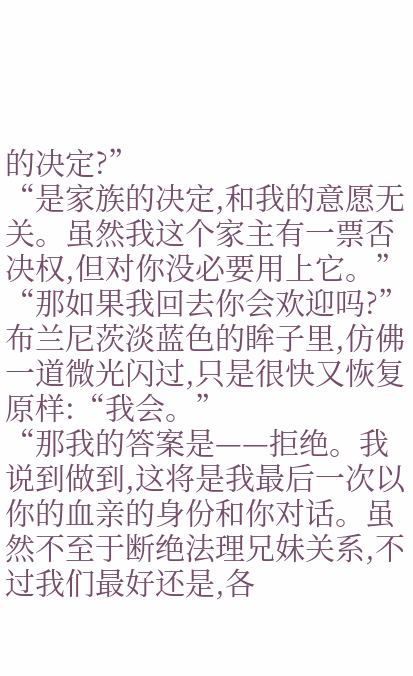的决定?”
“是家族的决定,和我的意愿无关。虽然我这个家主有一票否决权,但对你没必要用上它。”
“那如果我回去你会欢迎吗?”
布兰尼茨淡蓝色的眸子里,仿佛一道微光闪过,只是很快又恢复原样:“我会。”
“那我的答案是——拒绝。我说到做到,这将是我最后一次以你的血亲的身份和你对话。虽然不至于断绝法理兄妹关系,不过我们最好还是,各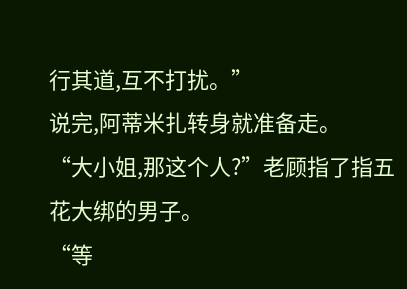行其道,互不打扰。”
说完,阿蒂米扎转身就准备走。
“大小姐,那这个人?”老顾指了指五花大绑的男子。
“等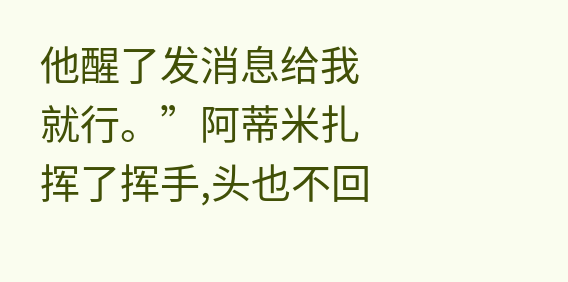他醒了发消息给我就行。”阿蒂米扎挥了挥手,头也不回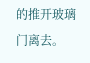的推开玻璃门离去。